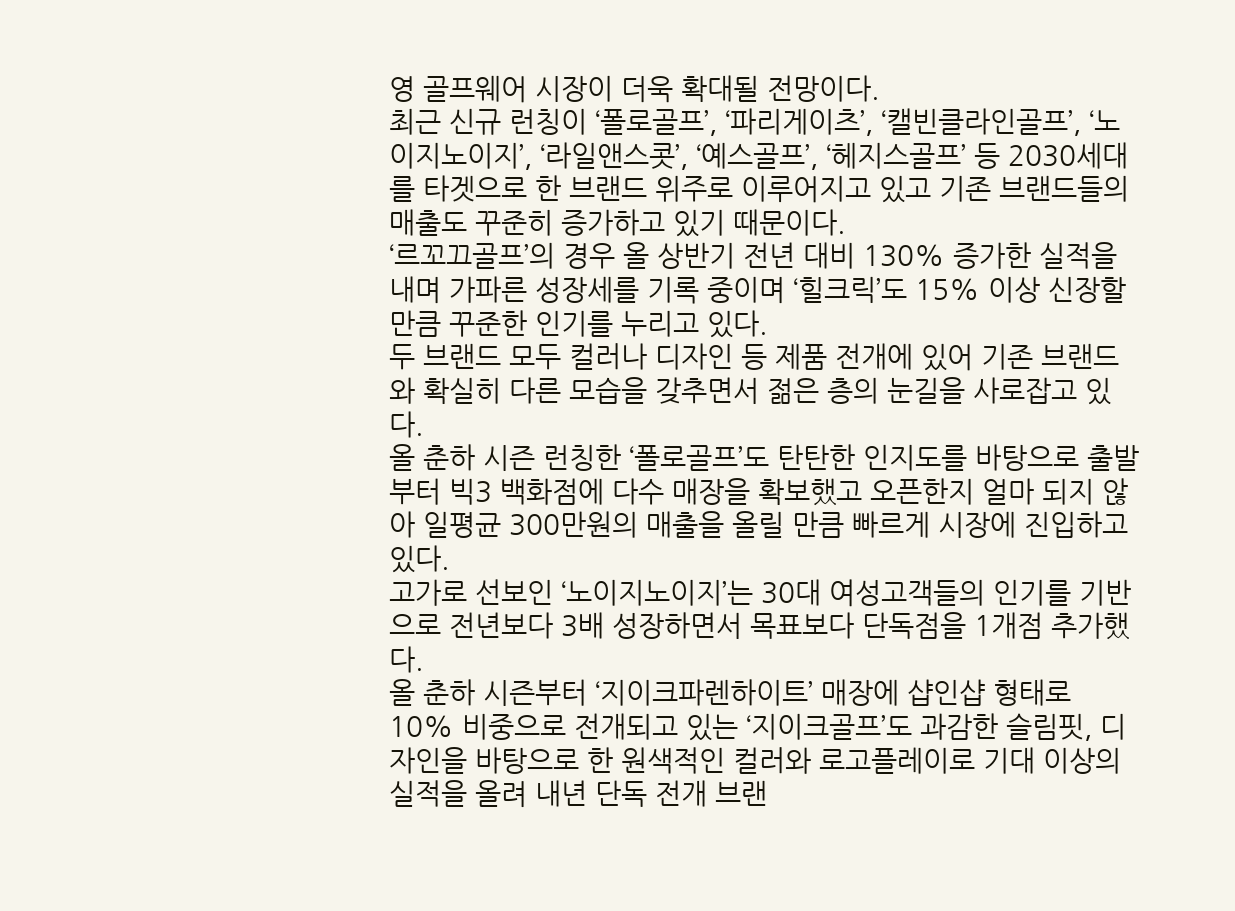영 골프웨어 시장이 더욱 확대될 전망이다.
최근 신규 런칭이 ‘폴로골프’, ‘파리게이츠’, ‘캘빈클라인골프’, ‘노이지노이지’, ‘라일앤스콧’, ‘예스골프’, ‘헤지스골프’ 등 2030세대를 타겟으로 한 브랜드 위주로 이루어지고 있고 기존 브랜드들의 매출도 꾸준히 증가하고 있기 때문이다.
‘르꼬끄골프’의 경우 올 상반기 전년 대비 130% 증가한 실적을 내며 가파른 성장세를 기록 중이며 ‘힐크릭’도 15% 이상 신장할 만큼 꾸준한 인기를 누리고 있다.
두 브랜드 모두 컬러나 디자인 등 제품 전개에 있어 기존 브랜드와 확실히 다른 모습을 갖추면서 젊은 층의 눈길을 사로잡고 있다.
올 춘하 시즌 런칭한 ‘폴로골프’도 탄탄한 인지도를 바탕으로 출발부터 빅3 백화점에 다수 매장을 확보했고 오픈한지 얼마 되지 않아 일평균 300만원의 매출을 올릴 만큼 빠르게 시장에 진입하고 있다.
고가로 선보인 ‘노이지노이지’는 30대 여성고객들의 인기를 기반으로 전년보다 3배 성장하면서 목표보다 단독점을 1개점 추가했다.
올 춘하 시즌부터 ‘지이크파렌하이트’ 매장에 샵인샵 형태로 10% 비중으로 전개되고 있는 ‘지이크골프’도 과감한 슬림핏, 디자인을 바탕으로 한 원색적인 컬러와 로고플레이로 기대 이상의 실적을 올려 내년 단독 전개 브랜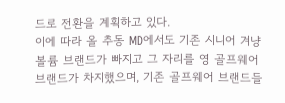드로 전환을 계획하고 있다.
이에 따라 올 추동 MD에서도 기존 시니어 겨냥 볼륨 브랜드가 빠지고 그 자리를 영 골프웨어 브랜드가 차지했으며, 기존 골프웨어 브랜드들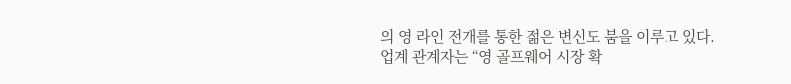의 영 라인 전개를 통한 젊은 변신도 붐을 이루고 있다.
업계 관계자는 “영 골프웨어 시장 확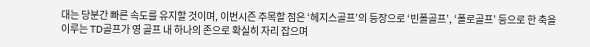대는 당분간 빠른 속도를 유지할 것이며, 이번시즌 주목할 점은 ‘헤지스골프’의 등장으로 ‘빈폴골프’, ‘폴로골프’ 등으로 한 축을 이루는 TD골프가 영 골프 내 하나의 존으로 확실히 자리 잡으며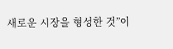새로운 시장을 형성한 것”이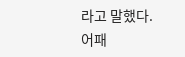라고 말했다.
어패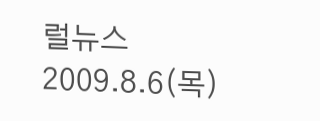럴뉴스 2009.8.6(목)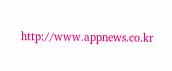http://www.appnews.co.kr